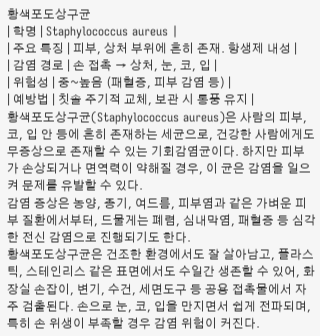황색포도상구균
| 학명 | Staphylococcus aureus |
| 주요 특징 | 피부, 상처 부위에 흔히 존재. 항생제 내성 |
| 감염 경로 | 손 접촉 → 상처, 눈, 코, 입 |
| 위험성 | 중~높음 (패혈증, 피부 감염 등) |
| 예방법 | 칫솔 주기적 교체, 보관 시 통풍 유지 |
황색포도상구균(Staphylococcus aureus)은 사람의 피부, 코, 입 안 등에 흔히 존재하는 세균으로, 건강한 사람에게도 무증상으로 존재할 수 있는 기회감염균이다. 하지만 피부가 손상되거나 면역력이 약해질 경우, 이 균은 감염을 일으켜 문제를 유발할 수 있다.
감염 증상은 농양, 종기, 여드름, 피부염과 같은 가벼운 피부 질환에서부터, 드물게는 폐렴, 심내막염, 패혈증 등 심각한 전신 감염으로 진행되기도 한다.
황색포도상구균은 건조한 환경에서도 잘 살아남고, 플라스틱, 스테인리스 같은 표면에서도 수일간 생존할 수 있어, 화장실 손잡이, 변기, 수건, 세면도구 등 공용 접촉물에서 자주 검출된다. 손으로 눈, 코, 입을 만지면서 쉽게 전파되며, 특히 손 위생이 부족할 경우 감염 위험이 커진다.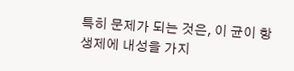특히 문제가 되는 것은, 이 균이 항생제에 내성을 가지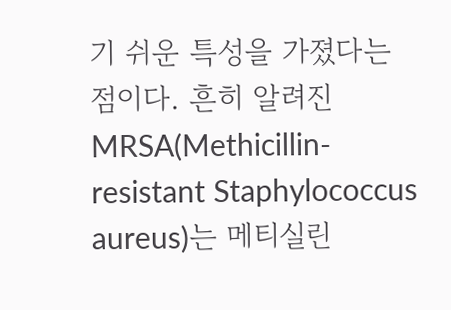기 쉬운 특성을 가졌다는 점이다. 흔히 알려진 MRSA(Methicillin-resistant Staphylococcus aureus)는 메티실린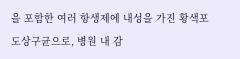을 포함한 여러 항생제에 내성을 가진 황색포도상구균으로, 병원 내 감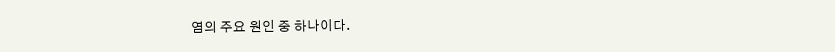염의 주요 원인 중 하나이다.